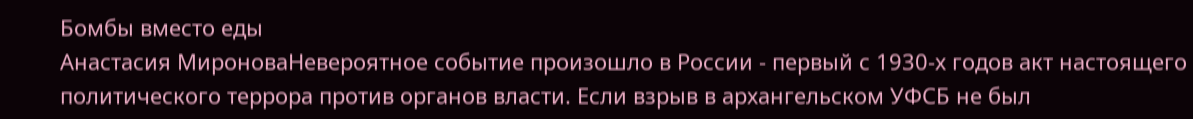Бомбы вместо еды
Анастасия МироноваНевероятное событие произошло в России - первый с 1930-х годов акт настоящего политического террора против органов власти. Если взрыв в архангельском УФСБ не был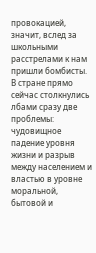провокацией, значит, вслед за школьными расстрелами к нам пришли бомбисты.
В стране прямо сейчас столкнулись лбами сразу две проблемы: чудовищное падение уровня жизни и разрыв между населением и властью в уровне моральной, бытовой и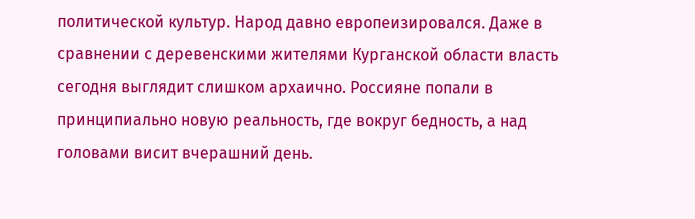политической культур. Народ давно европеизировался. Даже в сравнении с деревенскими жителями Курганской области власть сегодня выглядит слишком архаично. Россияне попали в принципиально новую реальность, где вокруг бедность, а над головами висит вчерашний день.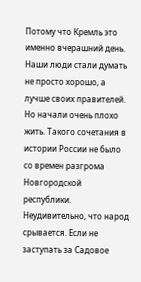Потому что Кремль это именно вчерашний день. Наши люди стали думать не просто хорошо, а лучше своих правителей. Но начали очень плохо жить. Такого сочетания в истории России не было со времен разгрома Новгородской республики.
Неудивительно, что народ срывается. Если не заступать за Садовое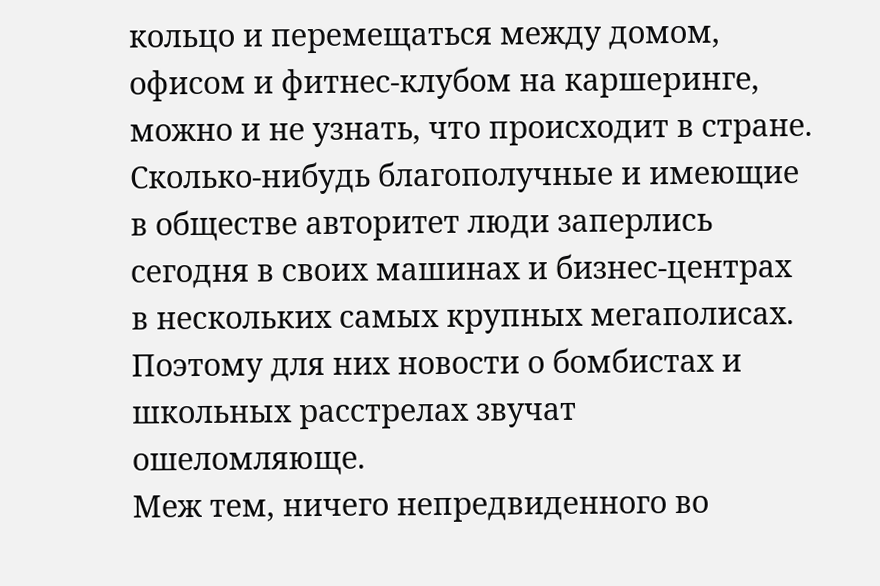кольцо и перемещаться между домом, офисом и фитнес-клубом на каршеринге, можно и не узнать, что происходит в стране. Сколько-нибудь благополучные и имеющие в обществе авторитет люди заперлись сегодня в своих машинах и бизнес-центрах в нескольких самых крупных мегаполисах. Поэтому для них новости о бомбистах и школьных расстрелах звучат ошеломляюще.
Меж тем, ничего непредвиденного во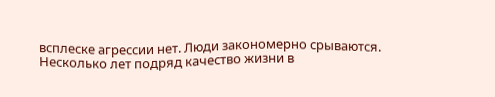всплеске агрессии нет. Люди закономерно срываются. Несколько лет подряд качество жизни в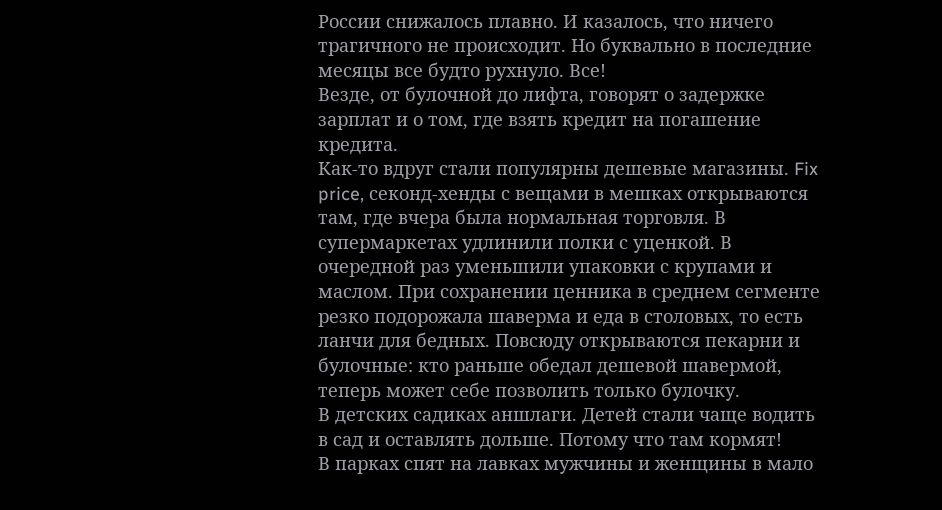России снижалось плавно. И казалось, что ничего трагичного не происходит. Но буквально в последние месяцы все будто рухнуло. Все!
Везде, от булочной до лифта, говорят о задержке зарплат и о том, где взять кредит на погашение кредита.
Как-то вдруг стали популярны дешевые магазины. Fix price, секонд-хенды с вещами в мешках открываются там, где вчера была нормальная торговля. В супермаркетах удлинили полки с уценкой. В очередной раз уменьшили упаковки с крупами и маслом. При сохранении ценника в среднем сегменте резко подорожала шаверма и еда в столовых, то есть ланчи для бедных. Повсюду открываются пекарни и булочные: кто раньше обедал дешевой шавермой, теперь может себе позволить только булочку.
В детских садиках аншлаги. Детей стали чаще водить в сад и оставлять дольше. Потому что там кормят!
В парках спят на лавках мужчины и женщины в мало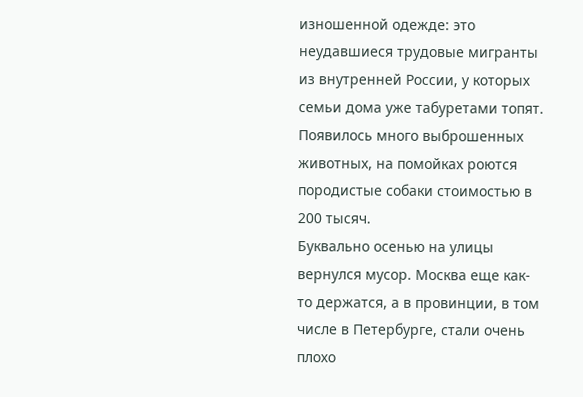изношенной одежде: это неудавшиеся трудовые мигранты из внутренней России, у которых семьи дома уже табуретами топят. Появилось много выброшенных животных, на помойках роются породистые собаки стоимостью в 200 тысяч.
Буквально осенью на улицы вернулся мусор. Москва еще как-то держатся, а в провинции, в том числе в Петербурге, стали очень плохо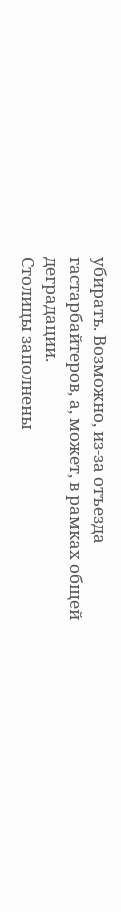убирать. Возможно, из-за отъезда гастарбайтеров, а, может, в рамках общей деградации.
Столицы заполнены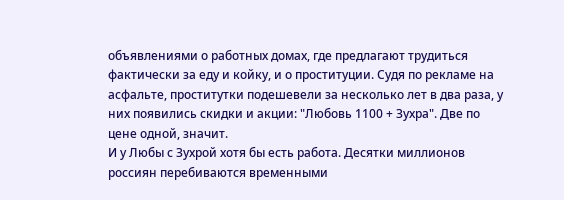объявлениями о работных домах, где предлагают трудиться фактически за еду и койку, и о проституции. Судя по рекламе на асфальте, проститутки подешевели за несколько лет в два раза, у них появились скидки и акции: "Любовь 1100 + Зухра". Две по цене одной, значит.
И у Любы с Зухрой хотя бы есть работа. Десятки миллионов россиян перебиваются временными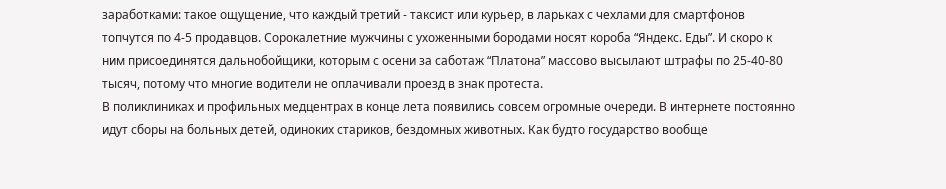заработками: такое ощущение, что каждый третий - таксист или курьер, в ларьках с чехлами для смартфонов топчутся по 4-5 продавцов. Сорокалетние мужчины с ухоженными бородами носят короба “Яндекс. Еды”. И скоро к ним присоединятся дальнобойщики, которым с осени за саботаж “Платона” массово высылают штрафы по 25-40-80 тысяч, потому что многие водители не оплачивали проезд в знак протеста.
В поликлиниках и профильных медцентрах в конце лета появились совсем огромные очереди. В интернете постоянно идут сборы на больных детей, одиноких стариков, бездомных животных. Как будто государство вообще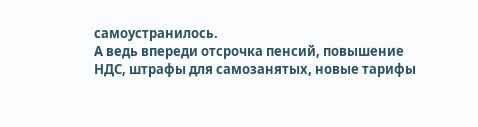самоустранилось.
А ведь впереди отсрочка пенсий, повышение НДС, штрафы для самозанятых, новые тарифы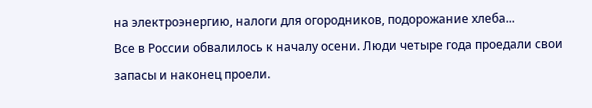на электроэнергию, налоги для огородников, подорожание хлеба...
Все в России обвалилось к началу осени. Люди четыре года проедали свои запасы и наконец проели.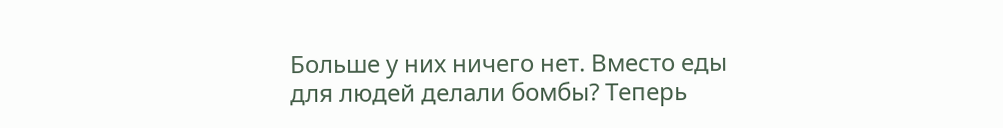Больше у них ничего нет. Вместо еды для людей делали бомбы? Теперь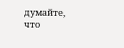думайте, что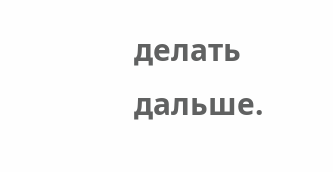делать дальше.